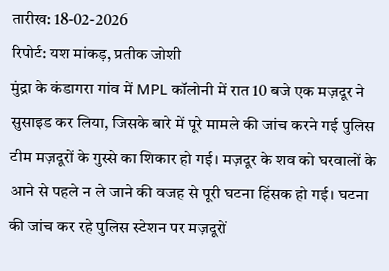तारीख: 18-02-2026
रिपोर्ट: यश मांकड़, प्रतीक जोशी
मुंद्रा के कंडागरा गांव में MPL कॉलोनी में रात 10 बजे एक मज़दूर ने सुसाइड कर लिया, जिसके बारे में पूरे मामले की जांच करने गई पुलिस टीम मज़दूरों के गुस्से का शिकार हो गई। मज़दूर के शव को घरवालों के आने से पहले न ले जाने की वजह से पूरी घटना हिंसक हो गई। घटना की जांच कर रहे पुलिस स्टेशन पर मज़दूरों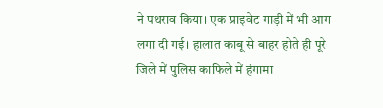ने पथराव किया। एक प्राइवेट गाड़ी में भी आग लगा दी गई। हालात काबू से बाहर होते ही पूरे जिले में पुलिस काफिले में हंगामा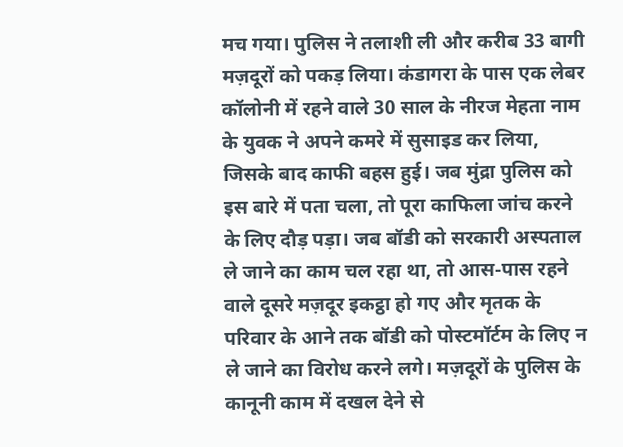मच गया। पुलिस ने तलाशी ली और करीब 33 बागी मज़दूरों को पकड़ लिया। कंडागरा के पास एक लेबर कॉलोनी में रहने वाले 30 साल के नीरज मेहता नाम के युवक ने अपने कमरे में सुसाइड कर लिया, जिसके बाद काफी बहस हुई। जब मुंद्रा पुलिस को इस बारे में पता चला, तो पूरा काफिला जांच करने के लिए दौड़ पड़ा। जब बॉडी को सरकारी अस्पताल ले जाने का काम चल रहा था, तो आस-पास रहने वाले दूसरे मज़दूर इकट्ठा हो गए और मृतक के परिवार के आने तक बॉडी को पोस्टमॉर्टम के लिए न ले जाने का विरोध करने लगे। मज़दूरों के पुलिस के कानूनी काम में दखल देने से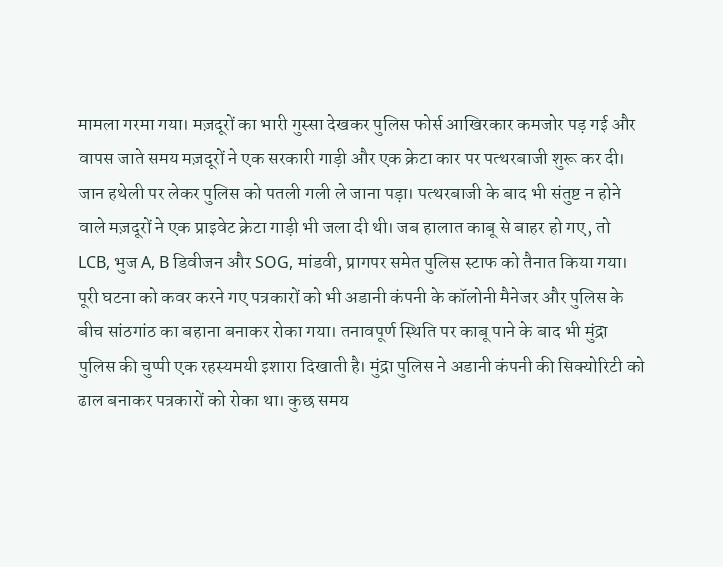मामला गरमा गया। मज़दूरों का भारी गुस्सा देखकर पुलिस फोर्स आखिरकार कमजोर पड़ गई और वापस जाते समय मज़दूरों ने एक सरकारी गाड़ी और एक क्रेटा कार पर पत्थरबाजी शुरू कर दी। जान हथेली पर लेकर पुलिस को पतली गली ले जाना पड़ा। पत्थरबाजी के बाद भी संतुष्ट न होने वाले मज़दूरों ने एक प्राइवेट क्रेटा गाड़ी भी जला दी थी। जब हालात काबू से बाहर हो गए, तो LCB, भुज A, B डिवीजन और SOG, मांडवी, प्रागपर समेत पुलिस स्टाफ को तैनात किया गया। पूरी घटना को कवर करने गए पत्रकारों को भी अडानी कंपनी के कॉलोनी मैनेजर और पुलिस के बीच सांठगांठ का बहाना बनाकर रोका गया। तनावपूर्ण स्थिति पर काबू पाने के बाद भी मुंद्रा पुलिस की चुप्पी एक रहस्यमयी इशारा दिखाती है। मुंद्रा पुलिस ने अडानी कंपनी की सिक्योरिटी को ढाल बनाकर पत्रकारों को रोका था। कुछ समय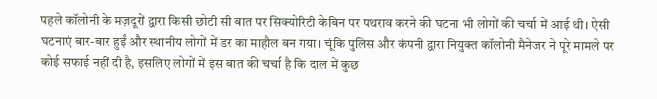पहले कॉलोनी के मज़दूरों द्वारा किसी छोटी सी बात पर सिक्योरिटी केबिन पर पथराव करने की घटना भी लोगों की चर्चा में आई थी। ऐसी घटनाएं बार-बार हुईं और स्थानीय लोगों में डर का माहौल बन गया। चूंकि पुलिस और कंपनी द्वारा नियुक्त कॉलोनी मैनेजर ने पूरे मामले पर कोई सफाई नहीं दी है, इसलिए लोगों में इस बात की चर्चा है कि दाल में कुछ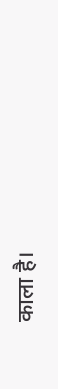काला है।